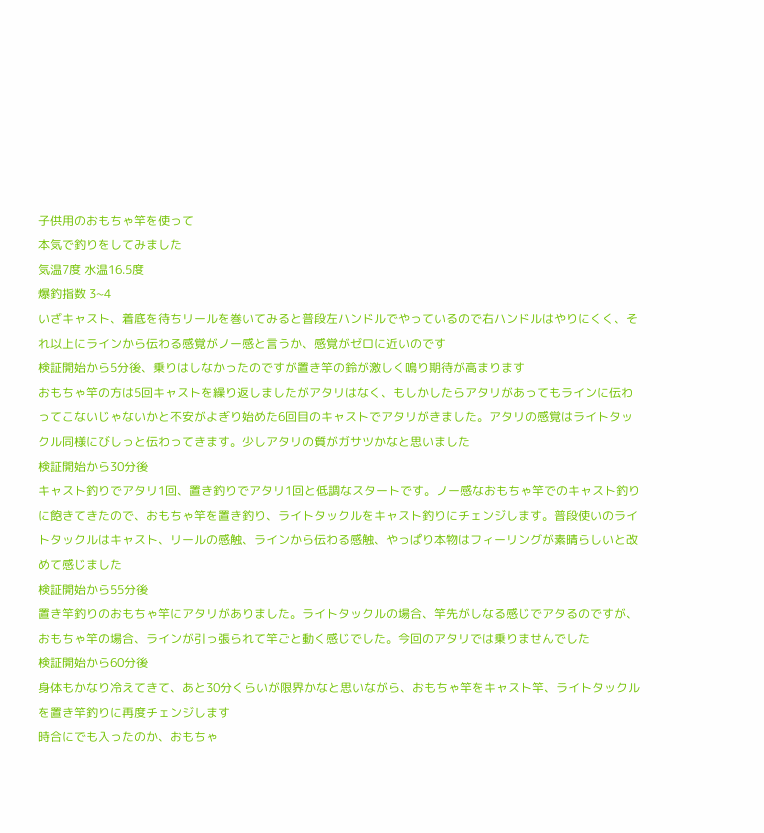子供用のおもちゃ竿を使って
本気で釣りをしてみました
気温7度 水温16.5度
爆釣指数 3~4
いざキャスト、着底を待ちリールを巻いてみると普段左ハンドルでやっているので右ハンドルはやりにくく、それ以上にラインから伝わる感覚がノー感と言うか、感覚がゼロに近いのです
検証開始から5分後、乗りはしなかったのですが置き竿の鈴が激しく鳴り期待が高まります
おもちゃ竿の方は5回キャストを繰り返しましたがアタリはなく、もしかしたらアタリがあってもラインに伝わってこないじゃないかと不安がよぎり始めた6回目のキャストでアタリがきました。アタリの感覚はライトタックル同様にびしっと伝わってきます。少しアタリの質がガサツかなと思いました
検証開始から30分後
キャスト釣りでアタリ1回、置き釣りでアタリ1回と低調なスタートです。ノー感なおもちゃ竿でのキャスト釣りに飽きてきたので、おもちゃ竿を置き釣り、ライトタックルをキャスト釣りにチェンジします。普段使いのライトタックルはキャスト、リールの感触、ラインから伝わる感触、やっぱり本物はフィーリングが素晴らしいと改めて感じました
検証開始から55分後
置き竿釣りのおもちゃ竿にアタリがありました。ライトタックルの場合、竿先がしなる感じでアタるのですが、おもちゃ竿の場合、ラインが引っ張られて竿ごと動く感じでした。今回のアタリでは乗りませんでした
検証開始から60分後
身体もかなり冷えてきて、あと30分くらいが限界かなと思いながら、おもちゃ竿をキャスト竿、ライトタックルを置き竿釣りに再度チェンジします
時合にでも入ったのか、おもちゃ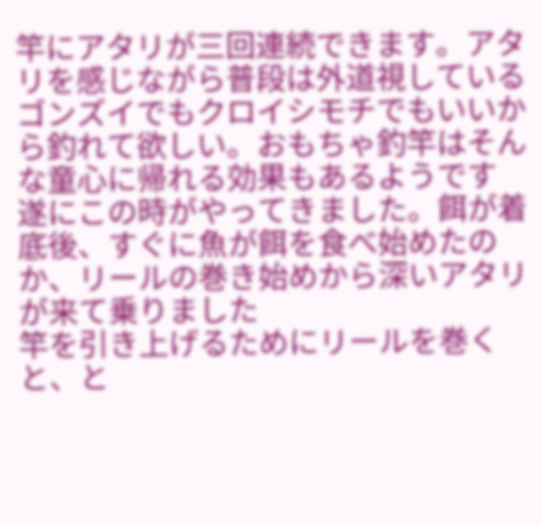竿にアタリが三回連続できます。アタリを感じながら普段は外道視しているゴンズイでもクロイシモチでもいいから釣れて欲しい。おもちゃ釣竿はそんな童心に帰れる効果もあるようです
遂にこの時がやってきました。餌が着底後、すぐに魚が餌を食べ始めたのか、リールの巻き始めから深いアタリが来て乗りました
竿を引き上げるためにリールを巻くと、と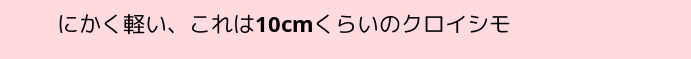にかく軽い、これは10cmくらいのクロイシモ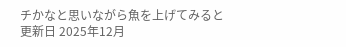チかなと思いながら魚を上げてみると
更新日 2025年12月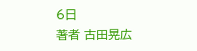6日
著者 古田晃広